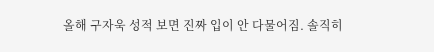올해 구자욱 성적 보면 진짜 입이 안 다물어짐. 솔직히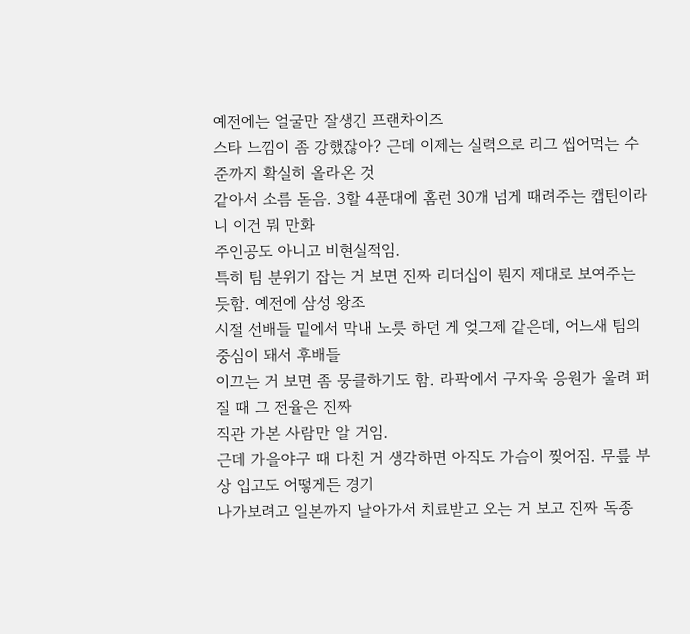예전에는 얼굴만 잘생긴 프랜차이즈
스타 느낌이 좀 강했잖아? 근데 이제는 실력으로 리그 씹어먹는 수준까지 확실히 올라온 것
같아서 소름 돋음. 3할 4푼대에 홈런 30개 넘게 때려주는 캡틴이라니 이건 뭐 만화
주인공도 아니고 비현실적임.
특히 팀 분위기 잡는 거 보면 진짜 리더십이 뭔지 제대로 보여주는 듯함. 예전에 삼성 왕조
시절 선배들 밑에서 막내 노릇 하던 게 엊그제 같은데, 어느새 팀의 중심이 돼서 후배들
이끄는 거 보면 좀 뭉클하기도 함. 라팍에서 구자욱 응원가 울려 퍼질 때 그 전율은 진짜
직관 가본 사람만 알 거임.
근데 가을야구 때 다친 거 생각하면 아직도 가슴이 찢어짐. 무릎 부상 입고도 어떻게든 경기
나가보려고 일본까지 날아가서 치료받고 오는 거 보고 진짜 독종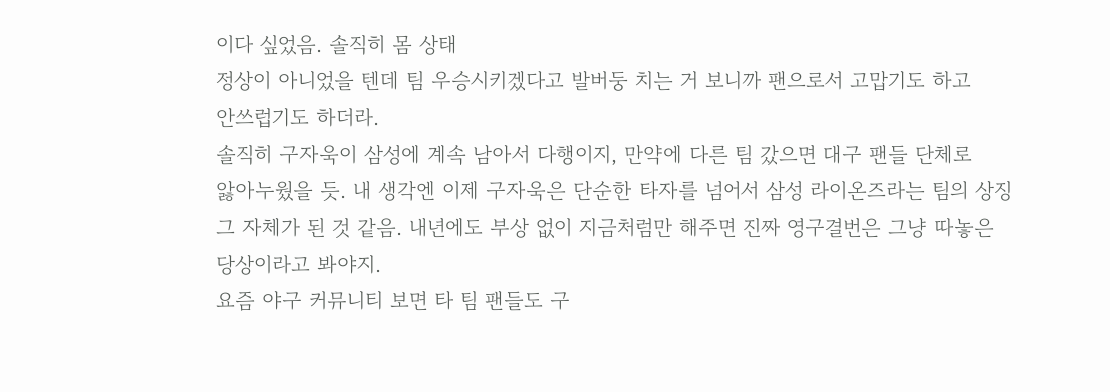이다 싶었음. 솔직히 몸 상태
정상이 아니었을 텐데 팀 우승시키겠다고 발버둥 치는 거 보니까 팬으로서 고맙기도 하고
안쓰럽기도 하더라.
솔직히 구자욱이 삼성에 계속 남아서 다행이지, 만약에 다른 팀 갔으면 대구 팬들 단체로
앓아누웠을 듯. 내 생각엔 이제 구자욱은 단순한 타자를 넘어서 삼성 라이온즈라는 팀의 상징
그 자체가 된 것 같음. 내년에도 부상 없이 지금처럼만 해주면 진짜 영구결번은 그냥 따놓은
당상이라고 봐야지.
요즘 야구 커뮤니티 보면 타 팀 팬들도 구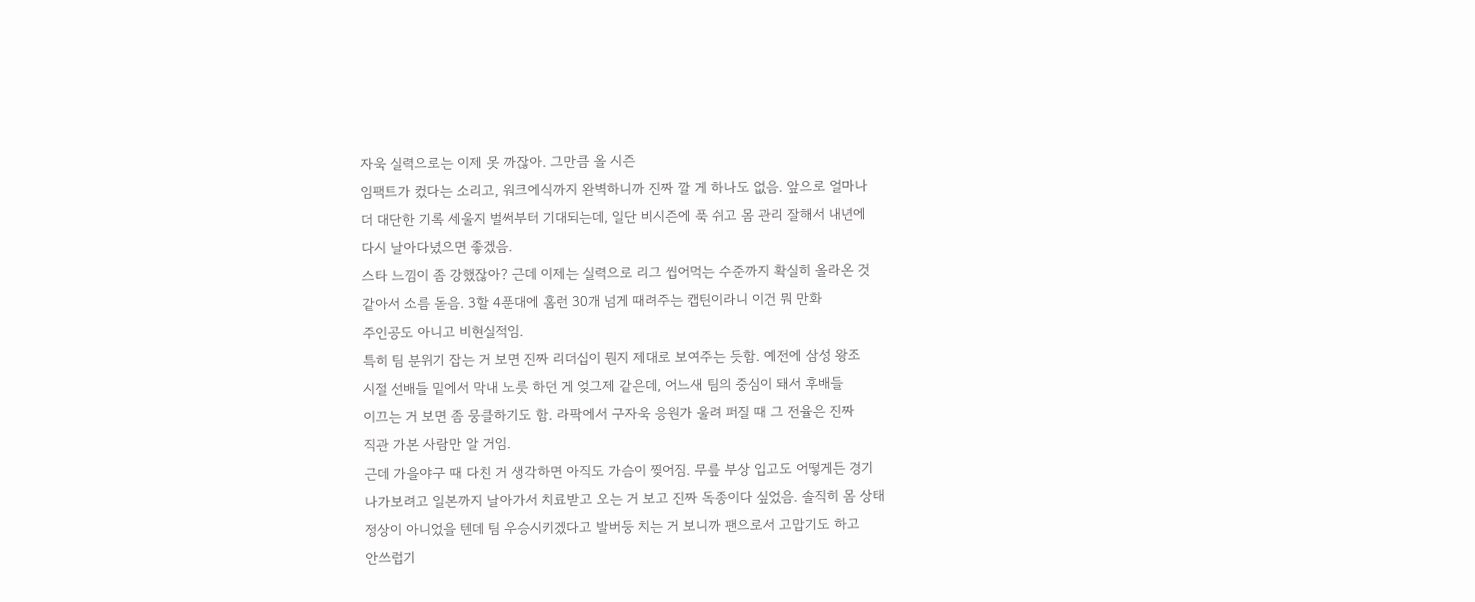자욱 실력으로는 이제 못 까잖아. 그만큼 올 시즌
임팩트가 컸다는 소리고, 워크에식까지 완벽하니까 진짜 깔 게 하나도 없음. 앞으로 얼마나
더 대단한 기록 세울지 벌써부터 기대되는데, 일단 비시즌에 푹 쉬고 몸 관리 잘해서 내년에
다시 날아다녔으면 좋겠음.
스타 느낌이 좀 강했잖아? 근데 이제는 실력으로 리그 씹어먹는 수준까지 확실히 올라온 것
같아서 소름 돋음. 3할 4푼대에 홈런 30개 넘게 때려주는 캡틴이라니 이건 뭐 만화
주인공도 아니고 비현실적임.
특히 팀 분위기 잡는 거 보면 진짜 리더십이 뭔지 제대로 보여주는 듯함. 예전에 삼성 왕조
시절 선배들 밑에서 막내 노릇 하던 게 엊그제 같은데, 어느새 팀의 중심이 돼서 후배들
이끄는 거 보면 좀 뭉클하기도 함. 라팍에서 구자욱 응원가 울려 퍼질 때 그 전율은 진짜
직관 가본 사람만 알 거임.
근데 가을야구 때 다친 거 생각하면 아직도 가슴이 찢어짐. 무릎 부상 입고도 어떻게든 경기
나가보려고 일본까지 날아가서 치료받고 오는 거 보고 진짜 독종이다 싶었음. 솔직히 몸 상태
정상이 아니었을 텐데 팀 우승시키겠다고 발버둥 치는 거 보니까 팬으로서 고맙기도 하고
안쓰럽기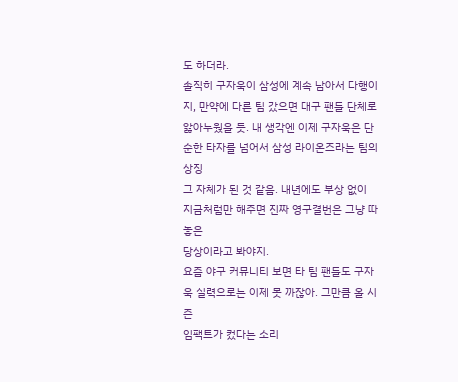도 하더라.
솔직히 구자욱이 삼성에 계속 남아서 다행이지, 만약에 다른 팀 갔으면 대구 팬들 단체로
앓아누웠을 듯. 내 생각엔 이제 구자욱은 단순한 타자를 넘어서 삼성 라이온즈라는 팀의 상징
그 자체가 된 것 같음. 내년에도 부상 없이 지금처럼만 해주면 진짜 영구결번은 그냥 따놓은
당상이라고 봐야지.
요즘 야구 커뮤니티 보면 타 팀 팬들도 구자욱 실력으로는 이제 못 까잖아. 그만큼 올 시즌
임팩트가 컸다는 소리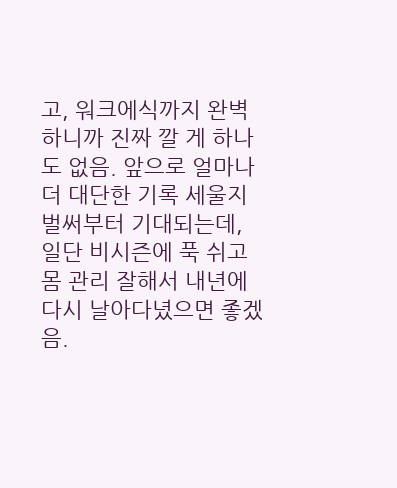고, 워크에식까지 완벽하니까 진짜 깔 게 하나도 없음. 앞으로 얼마나
더 대단한 기록 세울지 벌써부터 기대되는데, 일단 비시즌에 푹 쉬고 몸 관리 잘해서 내년에
다시 날아다녔으면 좋겠음.